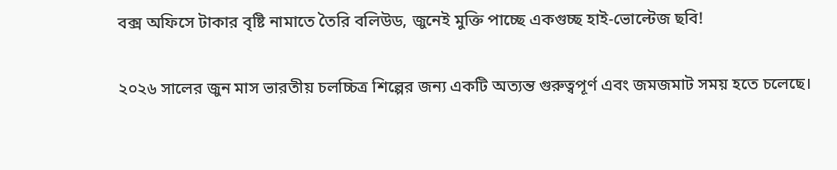বক্স অফিসে টাকার বৃষ্টি নামাতে তৈরি বলিউড, জুনেই মুক্তি পাচ্ছে একগুচ্ছ হাই-ভোল্টেজ ছবি!

২০২৬ সালের জুন মাস ভারতীয় চলচ্চিত্র শিল্পের জন্য একটি অত্যন্ত গুরুত্বপূর্ণ এবং জমজমাট সময় হতে চলেছে।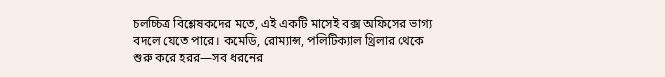চলচ্চিত্র বিশ্লেষকদের মতে, এই একটি মাসেই বক্স অফিসের ভাগ্য বদলে যেতে পারে। কমেডি, রোম্যান্স, পলিটিক্যাল থ্রিলার থেকে শুরু করে হরর—সব ধরনের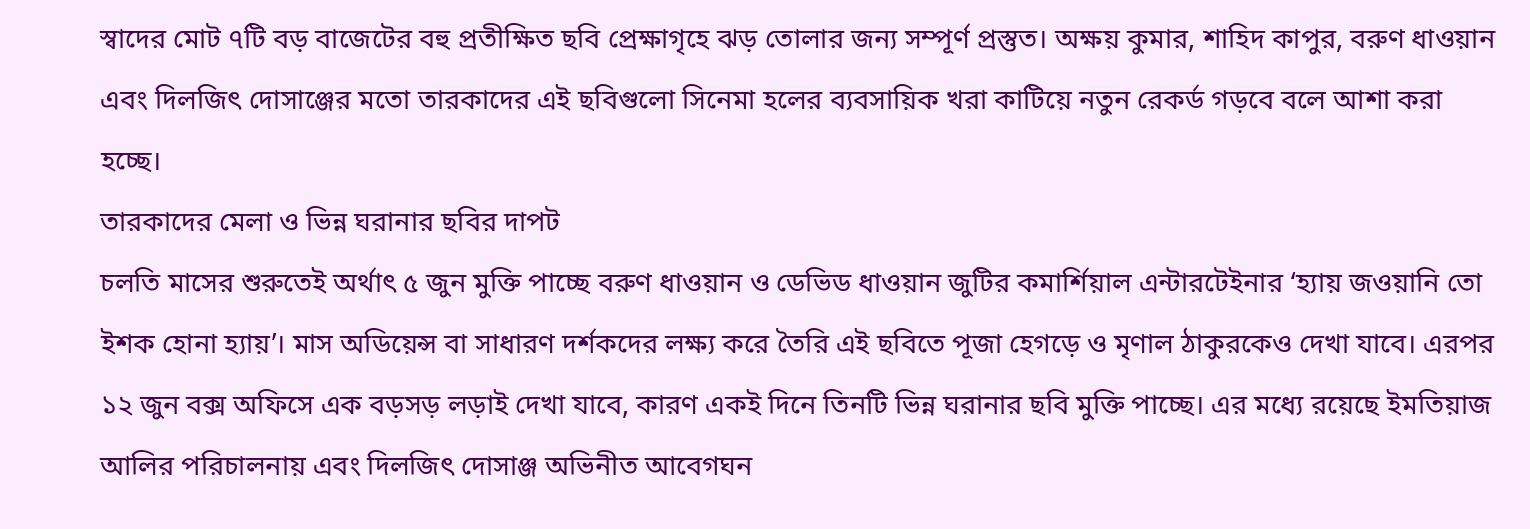স্বাদের মোট ৭টি বড় বাজেটের বহু প্রতীক্ষিত ছবি প্রেক্ষাগৃহে ঝড় তোলার জন্য সম্পূর্ণ প্রস্তুত। অক্ষয় কুমার, শাহিদ কাপুর, বরুণ ধাওয়ান এবং দিলজিৎ দোসাঞ্জের মতো তারকাদের এই ছবিগুলো সিনেমা হলের ব্যবসায়িক খরা কাটিয়ে নতুন রেকর্ড গড়বে বলে আশা করা হচ্ছে।
তারকাদের মেলা ও ভিন্ন ঘরানার ছবির দাপট
চলতি মাসের শুরুতেই অর্থাৎ ৫ জুন মুক্তি পাচ্ছে বরুণ ধাওয়ান ও ডেভিড ধাওয়ান জুটির কমার্শিয়াল এন্টারটেইনার ‘হ্যায় জওয়ানি তো ইশক হোনা হ্যায়’। মাস অডিয়েন্স বা সাধারণ দর্শকদের লক্ষ্য করে তৈরি এই ছবিতে পূজা হেগড়ে ও মৃণাল ঠাকুরকেও দেখা যাবে। এরপর ১২ জুন বক্স অফিসে এক বড়সড় লড়াই দেখা যাবে, কারণ একই দিনে তিনটি ভিন্ন ঘরানার ছবি মুক্তি পাচ্ছে। এর মধ্যে রয়েছে ইমতিয়াজ আলির পরিচালনায় এবং দিলজিৎ দোসাঞ্জ অভিনীত আবেগঘন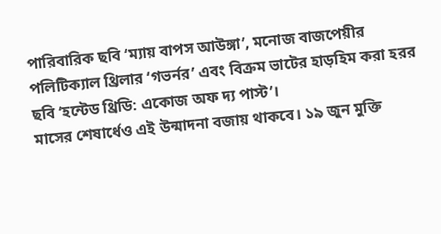পারিবারিক ছবি ‘ম্যায় বাপস আউঙ্গা’, মনোজ বাজপেয়ীর পলিটিক্যাল থ্রিলার ‘গভর্নর’ এবং বিক্রম ভাটের হাড়হিম করা হরর ছবি ‘হন্টেড থ্রিডি: একোজ অফ দ্য পাস্ট’।
মাসের শেষার্ধেও এই উন্মাদনা বজায় থাকবে। ১৯ জুন মুক্তি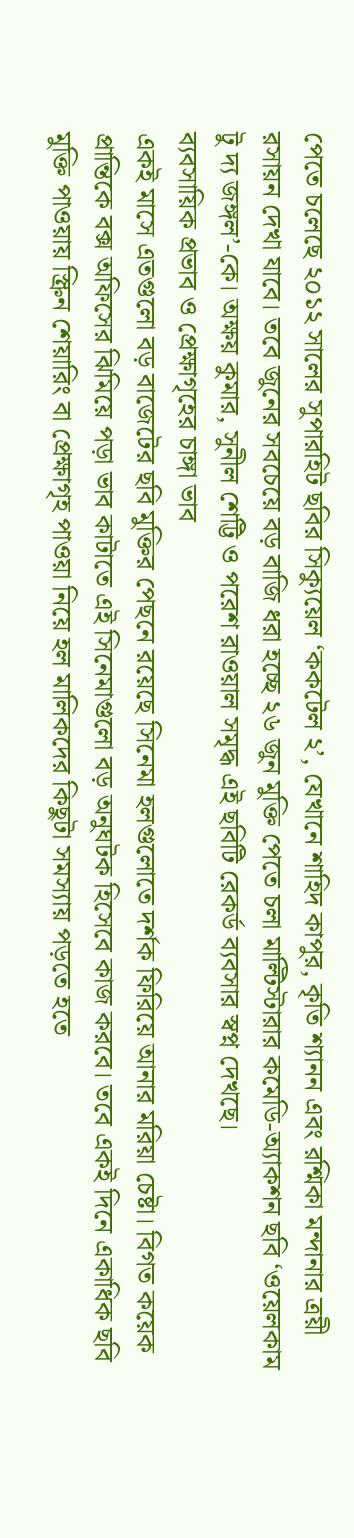পেতে চলেছে ২০১২ সালের সুপারহিট ছবির সিক্যুয়েল ‘ককটেল ২’, যেখানে শাহিদ কাপুর, কৃতি শ্যানন এবং রশ্মিকা মন্দানার ত্রয়ী রসায়ন দেখা যাবে। তবে জুনের সবচেয়ে বড় বাজি ধরা হচ্ছে ২৬ জুন মুক্তি পেতে চলা মাল্টিস্টারার কমেডি-অ্যাকশন ছবি ‘ওয়েলকাম টু দ্য জঙ্গল’-কে। অক্ষয় কুমার, সুনীল শেট্টি ও পরেশ রাওয়াল সমৃদ্ধ এই ছবিটি রেকর্ড ব্যবসার স্বপ্ন দেখছে।
ব্যবসায়িক প্রভাব ও প্রেক্ষাগৃহের চাঙ্গা ভাব
একই মাসে এতগুলো বড় বাজেটের ছবি মুক্তির পেছনে রয়েছে সিনেমা হলগুলোতে দর্শক ফিরিয়ে আনার মরিয়া চেষ্টা। বিগত কয়েক প্রান্তিকে বক্স অফিসের ঝিমিয়ে পড়া ভাব কাটাতে এই সিনেমাগুলো বড় অনুঘটক হিসেবে কাজ করবে। তবে একই দিনে একাধিক ছবি মুক্তি পাওয়ায় স্ক্রিন শেয়ারিং বা প্রেক্ষাগৃহ পাওয়া নিয়ে হল মালিকদের কিছুটা সমস্যায় পড়তে হতে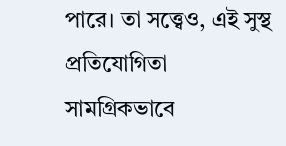পারে। তা সত্ত্বেও, এই সুস্থ প্রতিযোগিতা সামগ্রিকভাবে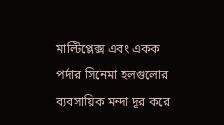মাল্টিপ্লেক্স এবং একক পর্দার সিনেমা হলগুলোর ব্যবসায়িক মন্দা দূর করে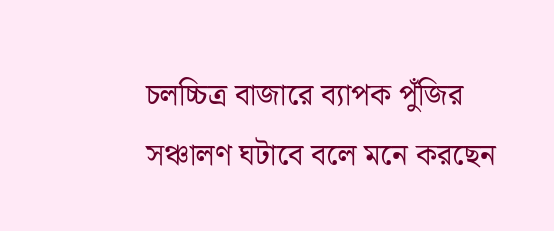চলচ্চিত্র বাজারে ব্যাপক পুঁজির সঞ্চালণ ঘটাবে বলে মনে করছেন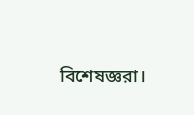বিশেষজ্ঞরা।